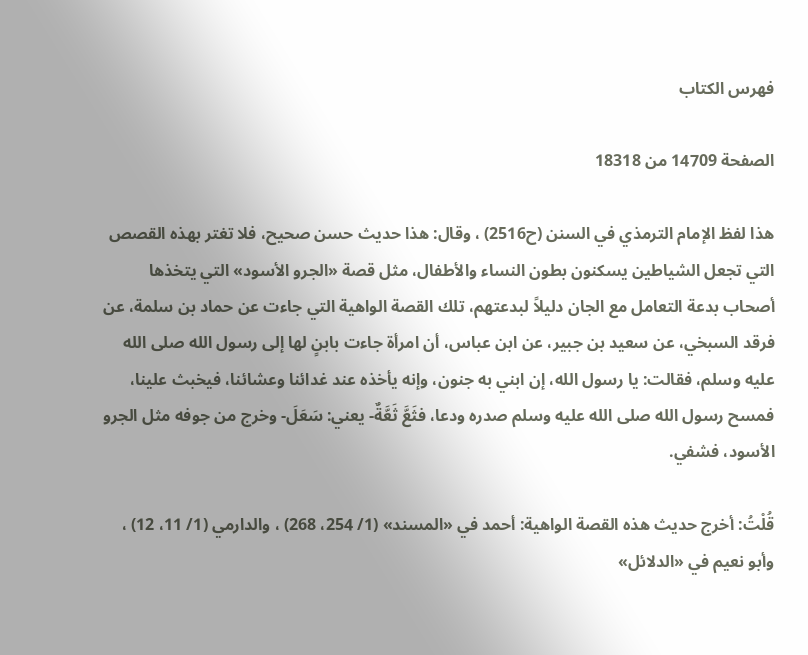فهرس الكتاب

الصفحة 14709 من 18318

هذا لفظ الإمام الترمذي في السنن (ح2516) ، وقال: هذا حديث حسن صحيح، فلا تغتر بهذه القصص التي تجعل الشياطين يسكنون بطون النساء والأطفال، مثل قصة «الجرو الأسود» التي يتخذها أصحاب بدعة التعامل مع الجان دليلاً لبدعتهم، تلك القصة الواهية التي جاءت عن حماد بن سلمة، عن فرقد السبخي، عن سعيد بن جبير، عن ابن عباس، أن امرأة جاءت بابنٍ لها إلى رسول الله صلى الله عليه وسلم، فقالت: يا رسول الله، إن ابني به جنون، وإنه يأخذه عند غدائنا وعشائنا، فيخبث علينا، فمسح رسول الله صلى الله عليه وسلم صدره ودعا، فثَعَّ ثَعَّةٌ- يعني: سَعَلَ- وخرج من جوفه مثل الجرو الأسود، فشفي.

قُلْتُ: أخرج حديث هذه القصة الواهية: أحمد في «المسند» (1/ 254، 268) ، والدارمي (1/ 11، 12) ، وأبو نعيم في «الدلائل»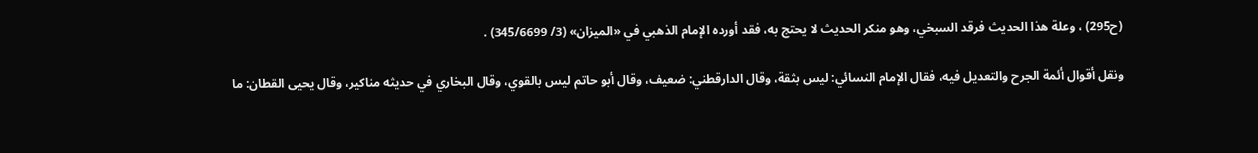(ح295) ، وعلة هذا الحديث فرقد السبخي، وهو منكر الحديث لا يحتج به، فقد أورده الإمام الذهبي في «الميزان» (3/ 345/6699) .

ونقل أقوال أئمة الجرح والتعديل فيه، فقال الإمام النسائي: ليس بثقة، وقال الدارقطني: ضعيف، وقال أبو حاتم ليس بالقوي، وقال البخاري في حديثه مناكير، وقال يحيى القطان: ما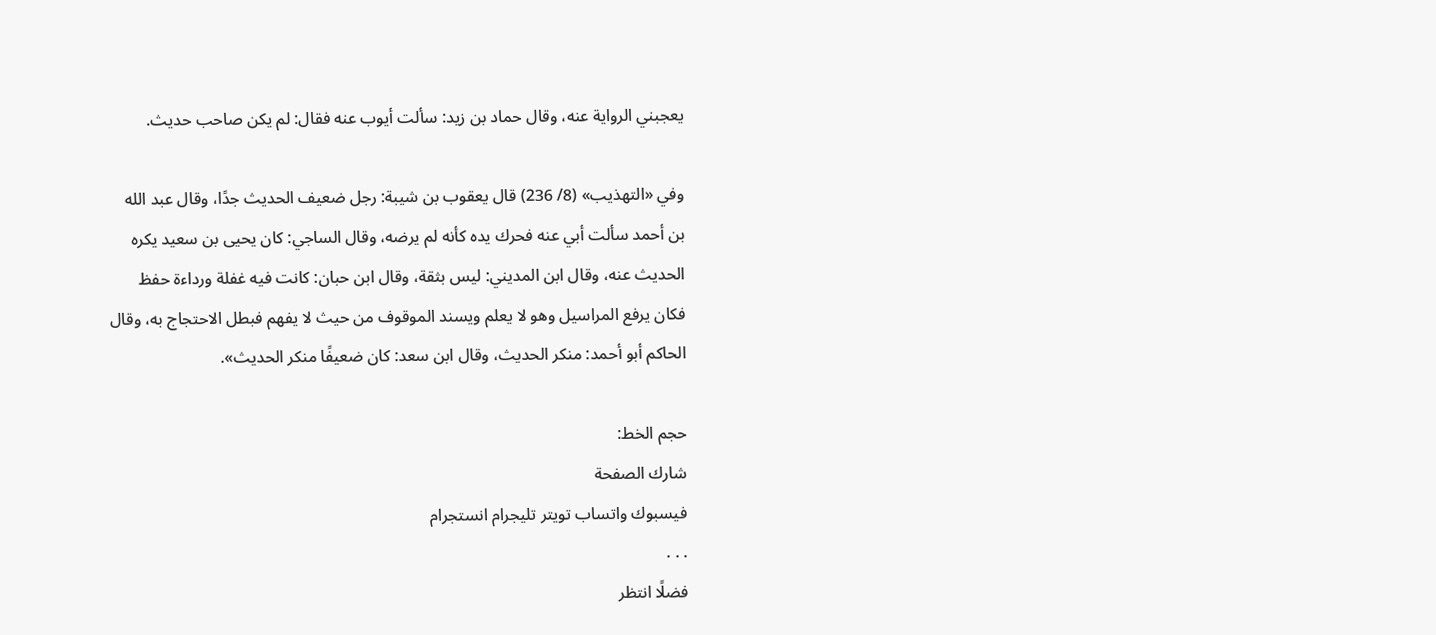يعجبني الرواية عنه، وقال حماد بن زيد: سألت أيوب عنه فقال: لم يكن صاحب حديث.

وفي «التهذيب» (8/ 236) قال يعقوب بن شيبة: رجل ضعيف الحديث جدًا، وقال عبد الله بن أحمد سألت أبي عنه فحرك يده كأنه لم يرضه، وقال الساجي: كان يحيى بن سعيد يكره الحديث عنه، وقال ابن المديني: ليس بثقة، وقال ابن حبان: كانت فيه غفلة ورداءة حفظ فكان يرفع المراسيل وهو لا يعلم ويسند الموقوف من حيث لا يفهم فبطل الاحتجاج به، وقال الحاكم أبو أحمد: منكر الحديث، وقال ابن سعد: كان ضعيفًا منكر الحديث».

حجم الخط:
شارك الصفحة
فيسبوك واتساب تويتر تليجرام انستجرام
. . .
فضلًا انتظر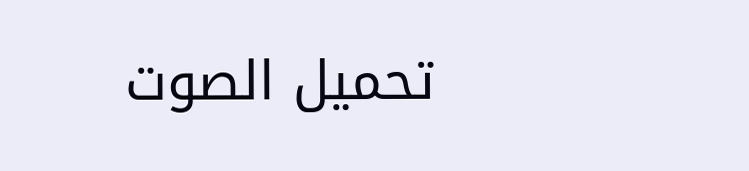تحميل الصوت